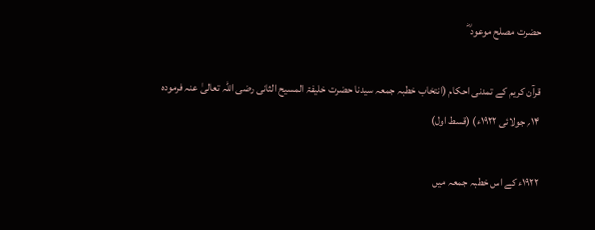حضرت مصلح موعود ؓ

قرآن کریم کے تمدنی احکام (انتخاب خطبہ جمعہ سیدنا حضرت خلیفۃ المسیح الثانی رضی اللہ تعالیٰ عنہ فرموده ۱۴؍ جولائی ۱۹۲۲ء) (قسط اول)

۱۹۲۲ء کے اس خطبہ جمعہ میں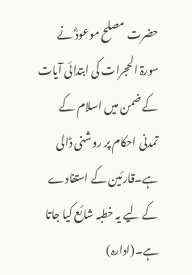حضرت مصلح موعودؓ نے سورۃ الحجرات کی ابتدائی آیات کے ضمن میں اسلام کے تمدنی احکام پر روشنی ڈالی ہے۔قارئین کے استفادے کے لیے یہ خطبہ شائع کیا جاتا ہے۔(ادارہ)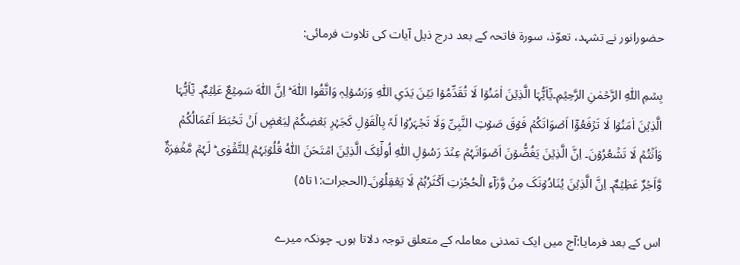حضورانور نے تشہد، تعوّذ، سورۃ فاتحہ کے بعد درج ذیل آیات کی تلاوت فرمائی:

بِسۡمِ اللّٰہِ الرَّحۡمٰنِ الرَّحِیۡمِ۔یٰۤاَیُّہَا الَّذِیۡنَ اٰمَنُوۡا لَا تُقَدِّمُوۡا بَیۡنَ یَدَیِ اللّٰہِ وَرَسُوۡلِہٖ وَاتَّقُوا اللّٰہَ ؕ اِنَّ اللّٰہَ سَمِیۡعٌ عَلِیۡمٌ۔ یٰۤاَیُّہَا الَّذِیۡنَ اٰمَنُوۡا لَا تَرۡفَعُوۡۤا اَصۡوَاتَکُمۡ فَوۡقَ صَوۡتِ النَّبِیِّ وَلَا تَجۡہَرُوۡا لَہٗ بِالۡقَوۡلِ کَجَہۡرِ بَعۡضِکُمۡ لِبَعۡضٍ اَنۡ تَحۡبَطَ اَعۡمَالُکُمۡ وَاَنۡتُمۡ لَا تَشۡعُرُوۡنَ۔ اِنَّ الَّذِیۡنَ یَغُضُّوۡنَ اَصۡوَاتَہُمۡ عِنۡدَ رَسُوۡلِ اللّٰہِ اُولٰٓئِکَ الَّذِیۡنَ امۡتَحَنَ اللّٰہُ قُلُوۡبَہُمۡ لِلتَّقۡوٰی ؕ لَہُمۡ مَّغۡفِرَۃٌ وَّاَجۡرٌ عَظِیۡمٌ۔ اِنَّ الَّذِیۡنَ یُنَادُوۡنَکَ مِنۡ وَّرَآءِ الۡحُجُرٰتِ اَکۡثَرُہُمۡ لَا یَعۡقِلُوۡنَ۔(الحجرات:۱تا۵)

اس کے بعد فرمایا:آج میں ایک تمدنی معاملہ کے متعلق توجہ دلاتا ہوں۔ چونکہ میرے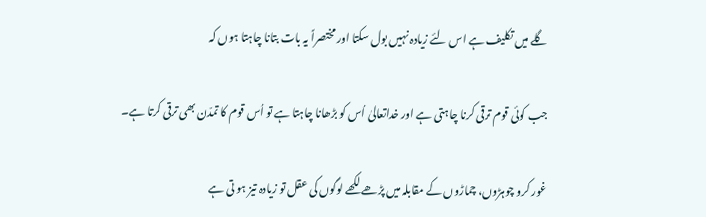گلے میں تکلیف ہے اس لئے زیادہ نہیں بول سکتا اور مختصراً یہ بات بتانا چاہتا ہوں کہ

جب کوئی قوم ترقی کرنا چاہتی ہے اور خداتعالیٰ اُس کو بڑھانا چاہتا ہے تو اُس قوم کا تمدّن بھی ترقی کرتا ہے۔

غور کرو چوہڑوں، چماڑوں کے مقابلہ میں پڑھے لکھے لوگوں کی عقل تو زیادہ تیز ہو تی ہے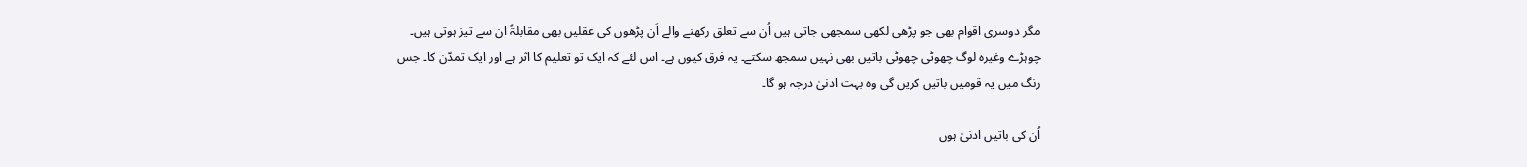مگر دوسری اقوام بھی جو پڑھی لکھی سمجھی جاتی ہیں اُن سے تعلق رکھنے والے اَن پڑھوں کی عقلیں بھی مقابلۃً ان سے تیز ہوتی ہیں۔ چوہڑے وغیرہ لوگ چھوٹی چھوٹی باتیں بھی نہیں سمجھ سکتے۔ یہ فرق کیوں ہے۔ اس لئے کہ ایک تو تعلیم کا اثر ہے اور ایک تمدّن کا۔ جس رنگ میں یہ قومیں باتیں کریں گی وہ بہت ادنیٰ درجہ ہو گا۔

اُن کی باتیں ادنیٰ ہوں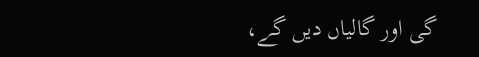گی اور گالیاں دیں گے،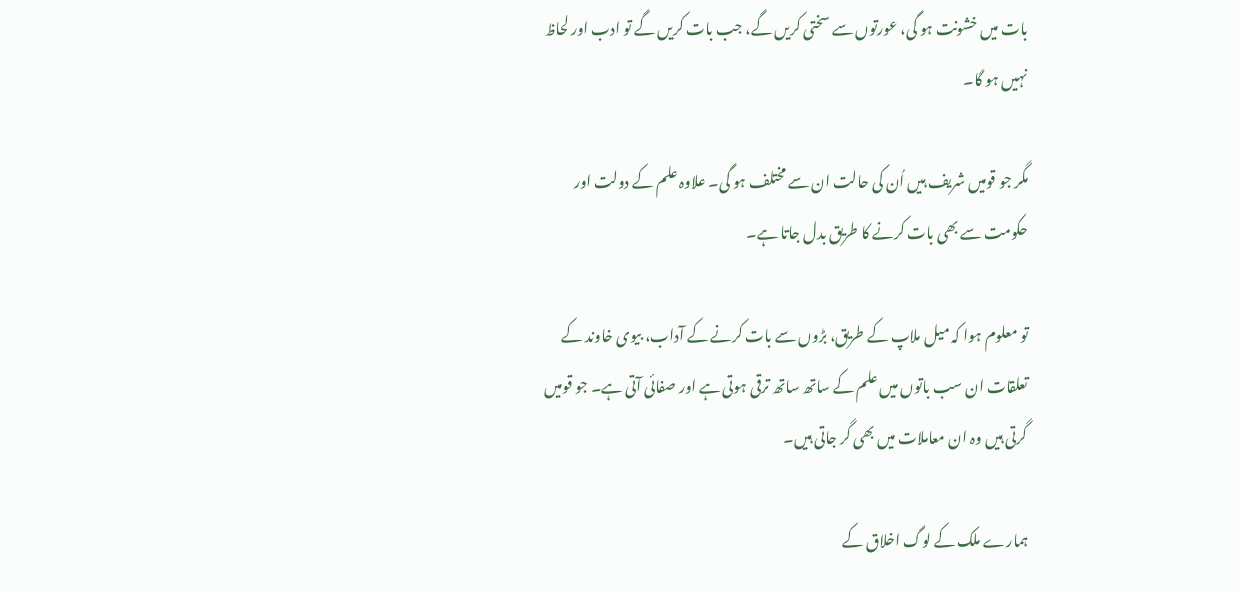بات میں خشونت ہو گی، عورتوں سے سختی کریں گے، جب بات کریں گے تو ادب اور لحاظ نہیں ہو گا۔

مگر جو قومیں شریف ہیں اُن کی حالت ان سے مختلف ہو گی۔ علاوہ علم کے دولت اور حکومت سے بھی بات کرنے کا طریق بدل جاتا ہے۔

تو معلوم ہوا کہ میل ملاپ کے طریق، بڑوں سے بات کرنے کے آداب، بیوی خاوند کے تعلقات ان سب باتوں میں علم کے ساتھ ساتھ ترقی ہوتی ہے اور صفائی آتی ہے۔ جو قومیں گرتی ہیں وہ ان معاملات میں بھی گر جاتی ہیں۔

ہمارے ملک کے لوگ اخلاق کے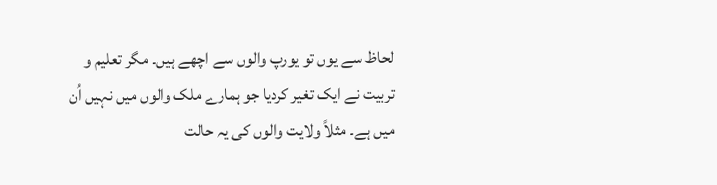لحاظ سے یوں تو یورپ والوں سے اچھے ہیں۔ مگر تعلیم و تربیت نے ایک تغیر کردیا جو ہمارے ملک والوں میں نہیں اُن میں ہے۔ مثلاً ولایت والوں کی یہ حالت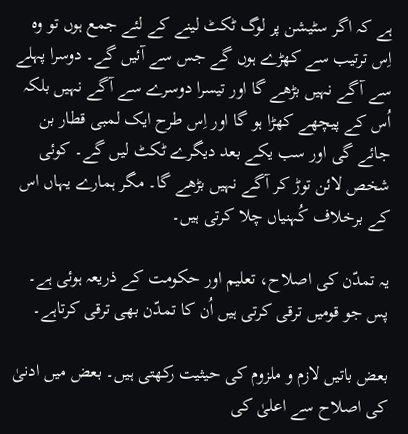ہے کہ اگر سٹیشن پر لوگ ٹکٹ لینے کے لئے جمع ہوں تو وہ اِس ترتیب سے کھڑے ہوں گے جس سے آئیں گے۔ دوسرا پہلے سے آگے نہیں بڑھے گا اور تیسرا دوسرے سے آگے نہیں بلکہ اُس کے پیچھے کھڑا ہو گا اور اِس طرح ایک لمبی قطار بن جائے گی اور سب یکے بعد دیگرے ٹکٹ لیں گے۔ کوئی شخص لائن توڑ کر آگے نہیں بڑھے گا۔ مگر ہمارے یہاں اس کے برخلاف کُہنیاں چلا کرتی ہیں۔

یہ تمدّن کی اصلاح، تعلیم اور حکومت کے ذریعہ ہوئی ہے۔ پس جو قومیں ترقی کرتی ہیں اُن کا تمدّن بھی ترقی کرتاہے۔

بعض باتیں لازم و ملزوم کی حیثیت رکھتی ہیں۔ بعض میں ادنیٰ کی اصلاح سے اعلیٰ کی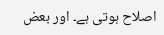اصلاح ہوتی ہے۔ اور بعض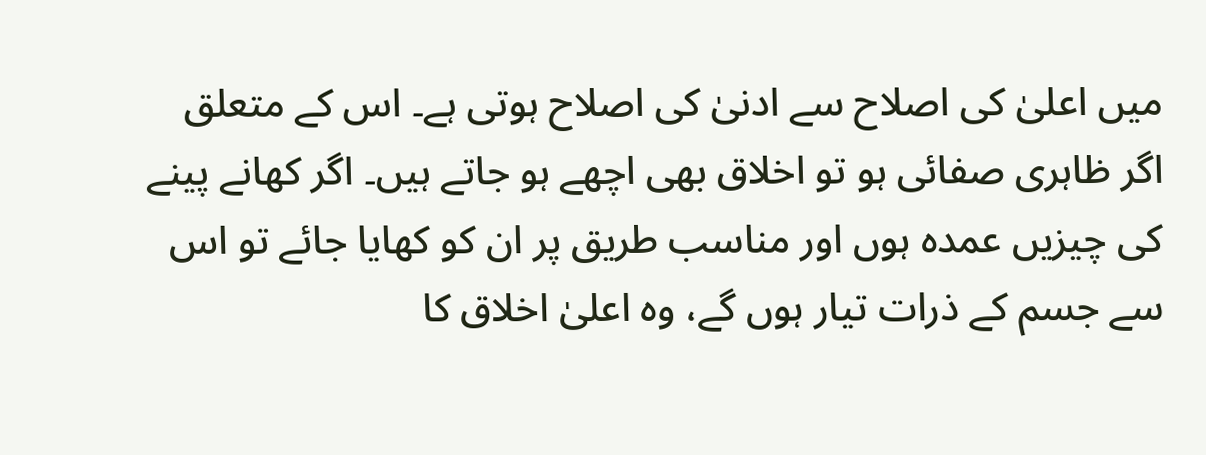میں اعلیٰ کی اصلاح سے ادنیٰ کی اصلاح ہوتی ہے۔ اس کے متعلق اگر ظاہری صفائی ہو تو اخلاق بھی اچھے ہو جاتے ہیں۔ اگر کھانے پینے کی چیزیں عمدہ ہوں اور مناسب طریق پر ان کو کھایا جائے تو اس سے جسم کے ذرات تیار ہوں گے، وہ اعلیٰ اخلاق کا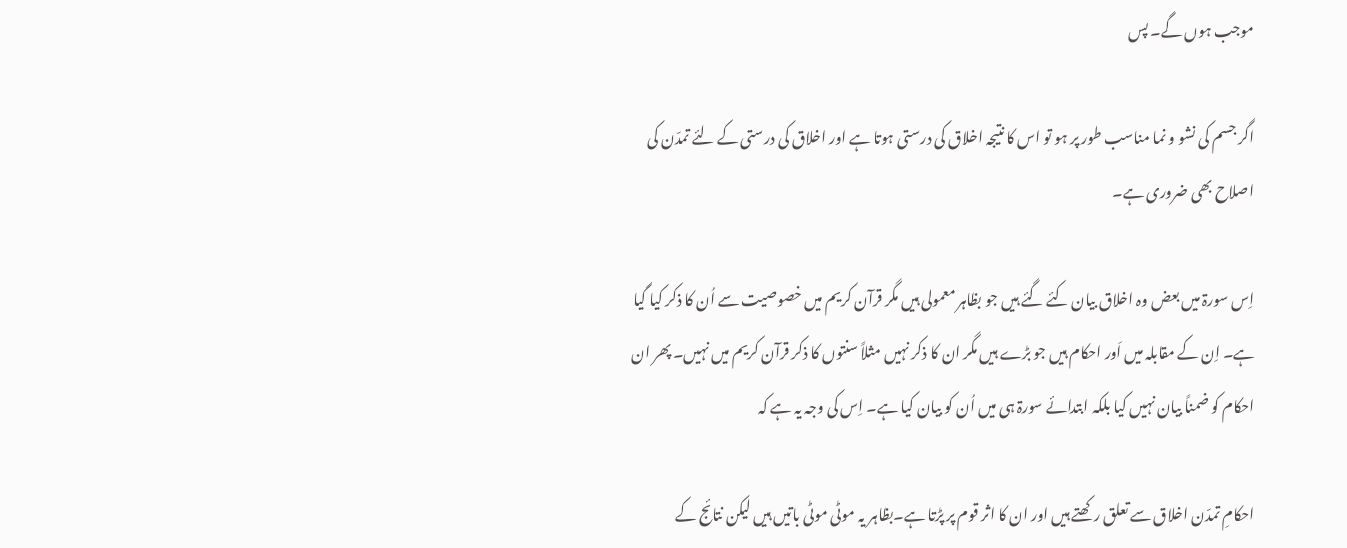موجب ہوں گے۔ پس

اگر جسم کی نشو و نما مناسب طور پر ہو تو اس کا نتیجہ اخلاق کی درستی ہوتا ہے اور اخلاق کی درستی کے لئے تمدّن کی اصلاح بھی ضروری ہے۔

اِس سورۃ میں بعض وہ اخلاق بیان کئے گئے ہیں جو بظاہر معمولی ہیں مگر قرآن کریم میں خصوصیت سے اُن کا ذکر کیا گیا ہے۔ اِن کے مقابلہ میں اَور احکام ہیں جو بڑے ہیں مگر ان کا ذکر نہیں مثلاً سنتوں کا ذکر قرآن کریم میں نہیں۔ پھر ان احکام کو ضمناً بیان نہیں کیا بلکہ ابتدائے سورۃ ہی میں اُن کو بیان کیا ہے۔ اِس کی وجہ یہ ہے کہ

احکامِ تمدّن اخلاق سے تعلق رکھتے ہیں اور ان کا اثر قوم پر پڑتا ہے۔بظاہر یہ موٹی موٹی باتیں ہیں لیکن نتائج کے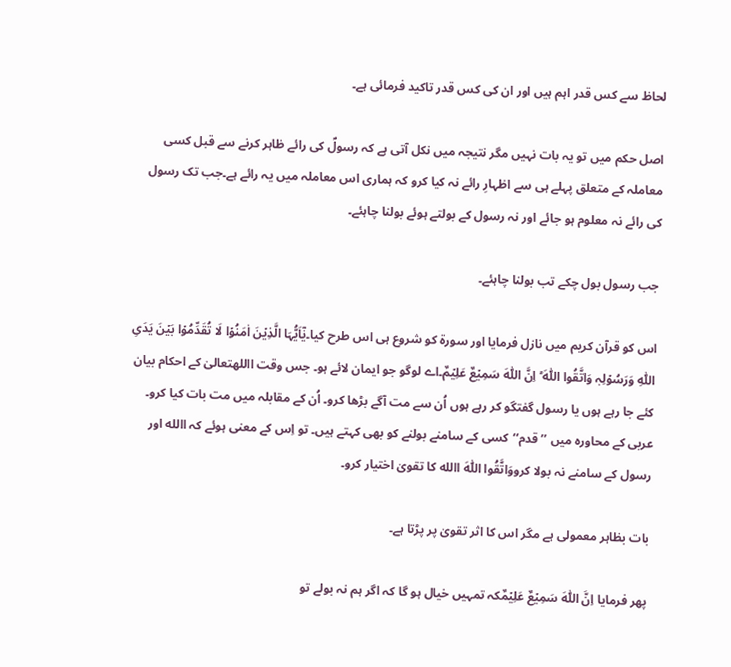لحاظ سے کس قدر اہم ہیں اور ان کی کس قدر تاکید فرمائی ہے۔

اصل حکم میں تو یہ بات نہیں مگر نتیجہ میں نکل آتی ہے کہ رسولؐ کی رائے ظاہر کرنے سے قبل کسی معاملہ کے متعلق پہلے ہی سے اظہارِ رائے نہ کیا کرو کہ ہماری اس معاملہ میں یہ رائے ہے۔جب تک رسول کی رائے نہ معلوم ہو جائے اور نہ رسول کے بولتے ہوئے بولنا چاہئے۔

جب رسول بول چکے تب بولنا چاہئے۔

اس کو قرآن کریم میں نازل فرمایا اور سورۃ کو شروع ہی اس طرح کیا۔یٰۤاَیُّہَا الَّذِیۡنَ اٰمَنُوۡا لَا تُقَدِّمُوۡا بَیۡنَ یَدَیِ اللّٰہِ وَرَسُوۡلِہٖ وَاتَّقُوا اللّٰہَ ؕ اِنَّ اللّٰہَ سَمِیۡعٌ عَلِیۡمٌ۔اے لوگو جو ایمان لائے ہو۔ جس وقت االلهتعالیٰ کے احکام بیان کئے جا رہے ہوں یا رسول گفتگو کر رہے ہوں اُن سے مت آگے بڑھا کرو۔ اُن کے مقابلہ میں مت بات کیا کرو۔ عربی کے محاورہ میں ’’قدم‘‘کسی کے سامنے بولنے کو بھی کہتے ہیں۔ تو اِس کے معنی ہوئے کہ االله اور رسول کے سامنے نہ بولا کرووَاتَّقُوا اللّٰہَ االله کا تقویٰ اختیار کرو۔

بات بظاہر معمولی ہے مگر اس کا اثر تقویٰ پر پڑتا ہے۔

پھر فرمایا اِنَّ اللّٰہَ سَمِیۡعٌ عَلِیۡمٌکہ تمہیں خیال ہو گا کہ اگر ہم نہ بولے تو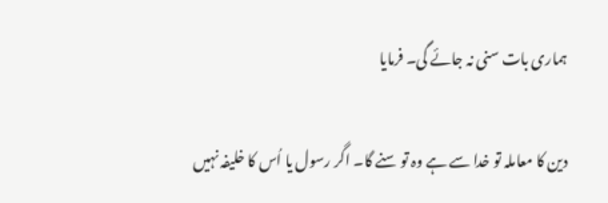ہماری بات سنی نہ جائے گی۔ فرمایا

دین کا معاملہ تو خدا سے ہے وہ تو سنے گا۔ اگر رسول یا اُس کا خلیفہ نہیں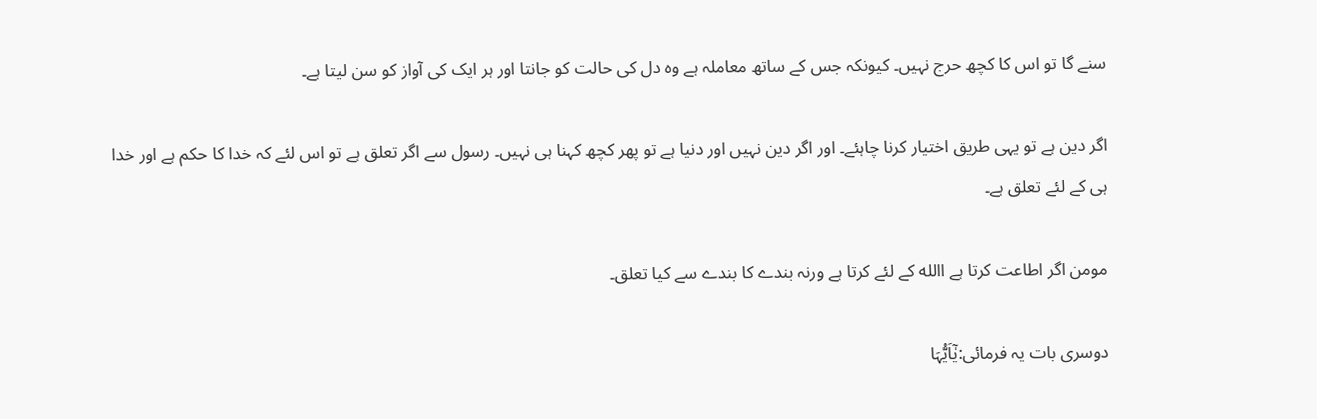سنے گا تو اس کا کچھ حرج نہیں۔ کیونکہ جس کے ساتھ معاملہ ہے وہ دل کی حالت کو جانتا اور ہر ایک کی آواز کو سن لیتا ہے۔

اگر دین ہے تو یہی طریق اختیار کرنا چاہئے۔ اور اگر دین نہیں اور دنیا ہے تو پھر کچھ کہنا ہی نہیں۔ رسول سے اگر تعلق ہے تو اس لئے کہ خدا کا حکم ہے اور خدا ہی کے لئے تعلق ہے۔

مومن اگر اطاعت کرتا ہے االله کے لئے کرتا ہے ورنہ بندے کا بندے سے کیا تعلق۔

دوسری بات یہ فرمائی:یٰۤاَیُّہَا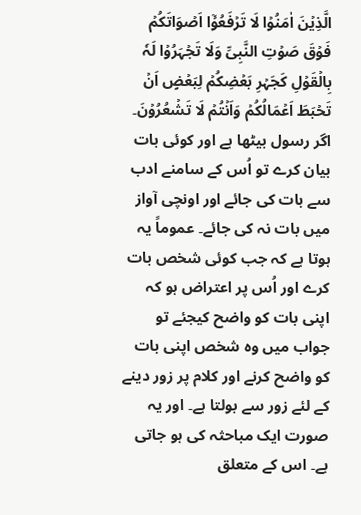الَّذِیۡنَ اٰمَنُوۡا لَا تَرۡفَعُوۡۤا اَصۡوَاتَکُمۡ فَوۡقَ صَوۡتِ النَّبِیِّ وَلَا تَجۡہَرُوۡا لَہٗ بِالۡقَوۡلِ کَجَہۡرِ بَعۡضِکُمۡ لِبَعۡضٍ اَنۡ تَحۡبَطَ اَعۡمَالُکُمۡ وَاَنۡتُمۡ لَا تَشۡعُرُوۡنَ۔ اگر رسول بیٹھا ہے اور کوئی بات بیان کرے تو اُس کے سامنے ادب سے بات کی جائے اور اونچی آواز میں بات نہ کی جائے۔ عموماً یہ ہوتا ہے کہ جب کوئی شخص بات کرے اور اُس پر اعتراض ہو کہ اپنی بات کو واضح کیجئے تو جواب میں وہ شخص اپنی بات کو واضح کرنے اور کلام پر زور دینے کے لئے زور سے بولتا ہے۔ اور یہ صورت ایک مباحثہ کی ہو جاتی ہے۔ اس کے متعلق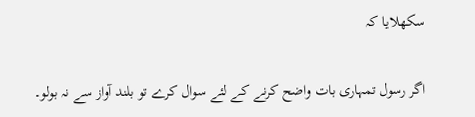سکھلایا کہ

اگر رسول تمہاری بات واضح کرنے کے لئے سوال کرے تو بلند آواز سے نہ بولو۔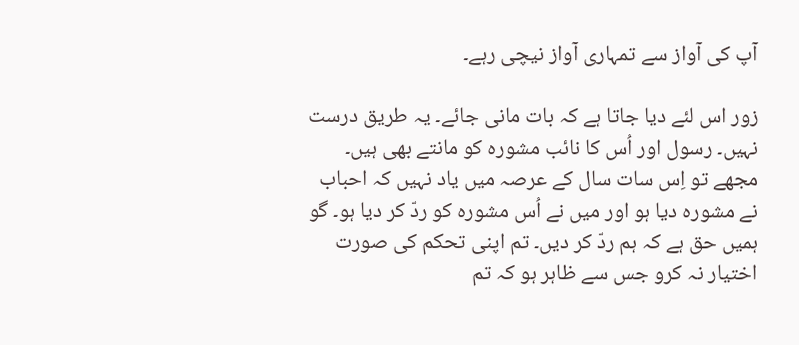آپ کی آواز سے تمہاری آواز نیچی رہے۔

زور اس لئے دیا جاتا ہے کہ بات مانی جائے۔ یہ طریق درست نہیں۔ رسول اور اُس کا نائب مشورہ کو مانتے بھی ہیں۔ مجھے تو اِس سات سال کے عرصہ میں یاد نہیں کہ احباب نے مشورہ دیا ہو اور میں نے اُس مشورہ کو ردّ کر دیا ہو۔ گو ہمیں حق ہے کہ ہم ردّ کر دیں۔ تم اپنی تحکم کی صورت اختیار نہ کرو جس سے ظاہر ہو کہ تم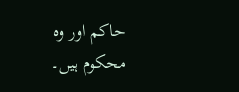حاکم اور وہ محکوم ہیں۔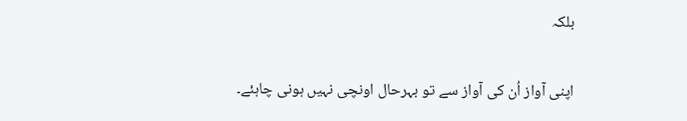بلکہ

اپنی آواز اُن کی آواز سے تو بہرحال اونچی نہیں ہونی چاہئے۔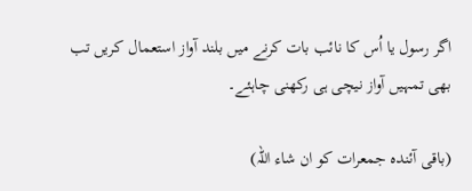اگر رسول یا اُس کا نائب بات کرنے میں بلند آواز استعمال کریں تب بھی تمہیں آواز نیچی ہی رکھنی چاہئے۔

(باقی آئندہ جمعرات کو ان شاء اللہ)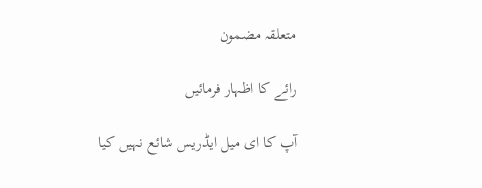متعلقہ مضمون

رائے کا اظہار فرمائیں

آپ کا ای میل ایڈریس شائع نہیں کیا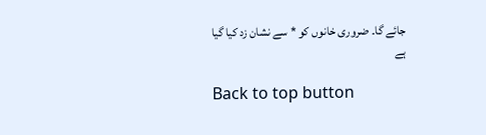جائے گا۔ ضروری خانوں کو * سے نشان زد کیا گیا ہے

Back to top button